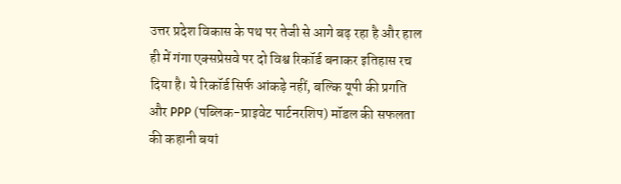उत्तर प्रदेश विकास के पथ पर तेजी से आगे बढ़ रहा है और हाल ही में गंगा एक्सप्रेसवे पर दो विश्व रिकॉर्ड बनाकर इतिहास रच दिया है। ये रिकॉर्ड सिर्फ आंकड़े नहीं, बल्कि यूपी की प्रगति और PPP (पब्लिक-प्राइवेट पार्टनरशिप) मॉडल की सफलता की कहानी बयां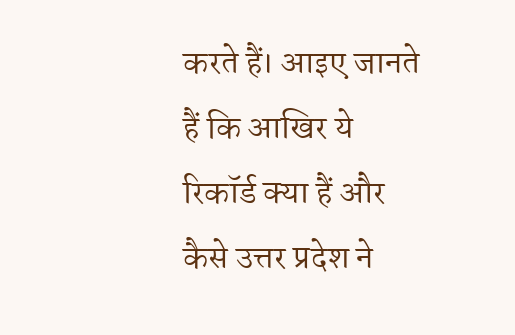करते हैं। आइए जानते हैं कि आखिर ये रिकॉर्ड क्या हैं और कैसे उत्तर प्रदेश ने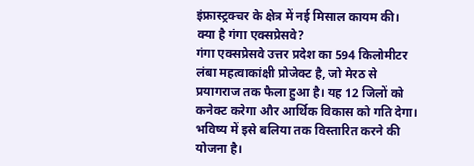इंफ्रास्ट्रक्चर के क्षेत्र में नई मिसाल कायम की।
क्या है गंगा एक्सप्रेसवे?
गंगा एक्सप्रेसवे उत्तर प्रदेश का 594 किलोमीटर लंबा महत्वाकांक्षी प्रोजेक्ट है, जो मेरठ से प्रयागराज तक फैला हुआ है। यह 12 जिलों को कनेक्ट करेगा और आर्थिक विकास को गति देगा। भविष्य में इसे बलिया तक विस्तारित करने की योजना है।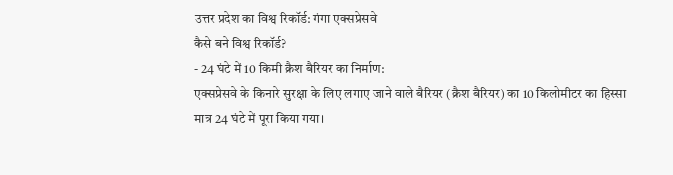उत्तर प्रदेश का विश्व रिकॉर्ड: गंगा एक्सप्रेसवे
कैसे बने विश्व रिकॉर्ड?
- 24 घंटे में 10 किमी क्रैश बैरियर का निर्माण:
एक्सप्रेसवे के किनारे सुरक्षा के लिए लगाए जाने वाले बैरियर (क्रैश बैरियर) का 10 किलोमीटर का हिस्सा मात्र 24 घंटे में पूरा किया गया।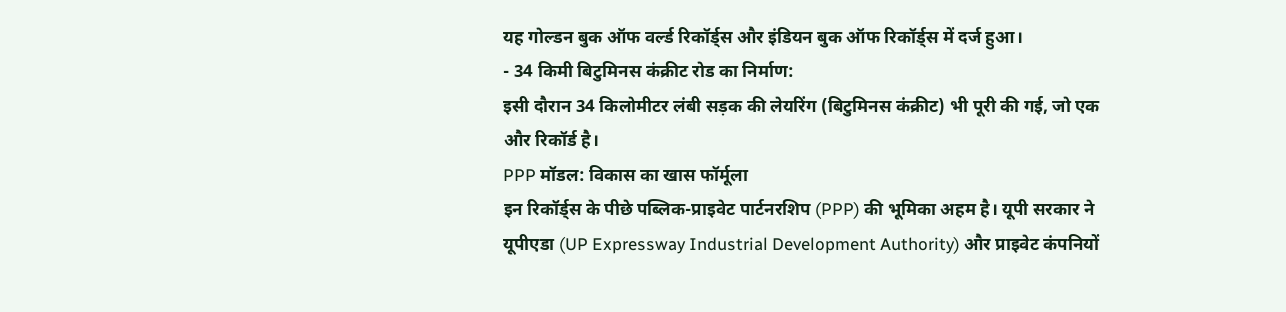यह गोल्डन बुक ऑफ वर्ल्ड रिकॉर्ड्स और इंडियन बुक ऑफ रिकॉर्ड्स में दर्ज हुआ।
- 34 किमी बिटुमिनस कंक्रीट रोड का निर्माण:
इसी दौरान 34 किलोमीटर लंबी सड़क की लेयरिंग (बिटुमिनस कंक्रीट) भी पूरी की गई, जो एक और रिकॉर्ड है।
PPP मॉडल: विकास का खास फॉर्मूला
इन रिकॉर्ड्स के पीछे पब्लिक-प्राइवेट पार्टनरशिप (PPP) की भूमिका अहम है। यूपी सरकार ने यूपीएडा (UP Expressway Industrial Development Authority) और प्राइवेट कंपनियों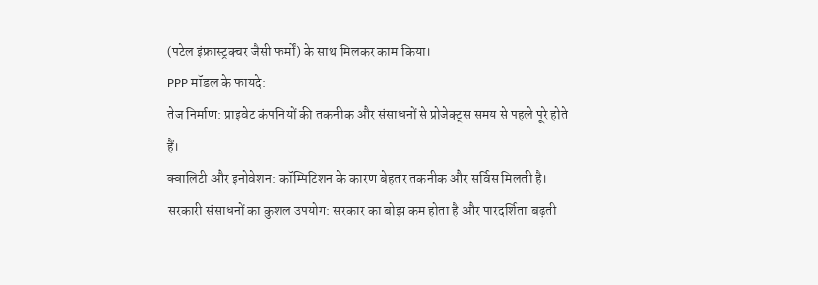(पटेल इंफ्रास्ट्रक्चर जैसी फर्मों) के साथ मिलकर काम किया।
PPP मॉडल के फायदे:
तेज निर्माण: प्राइवेट कंपनियों की तकनीक और संसाधनों से प्रोजेक्ट्स समय से पहले पूरे होते हैं।
क्वालिटी और इनोवेशन: कॉम्पिटिशन के कारण बेहतर तकनीक और सर्विस मिलती है।
सरकारी संसाधनों का कुशल उपयोग: सरकार का बोझ कम होता है और पारदर्शिता बढ़ती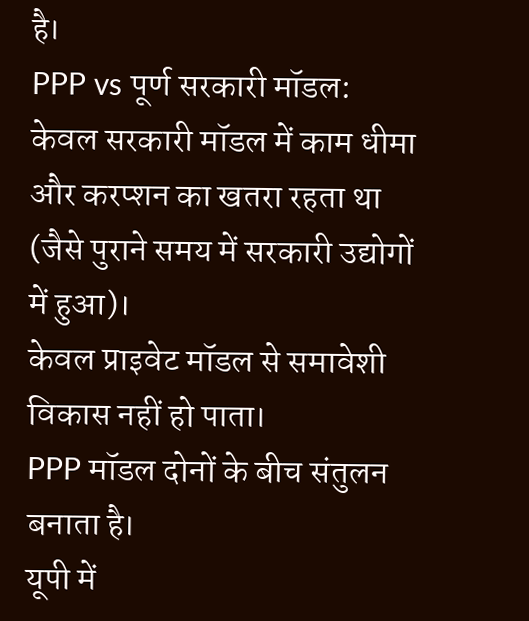है।
PPP vs पूर्ण सरकारी मॉडल:
केवल सरकारी मॉडल में काम धीमा और करप्शन का खतरा रहता था (जैसे पुराने समय में सरकारी उद्योगों में हुआ)।
केवल प्राइवेट मॉडल से समावेशी विकास नहीं हो पाता।
PPP मॉडल दोनों के बीच संतुलन बनाता है।
यूपी में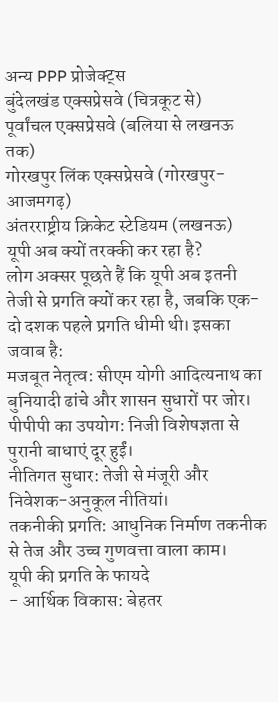अन्य PPP प्रोजेक्ट्स
बुंदेलखंड एक्सप्रेसवे (चित्रकूट से)
पूर्वांचल एक्सप्रेसवे (बलिया से लखनऊ तक)
गोरखपुर लिंक एक्सप्रेसवे (गोरखपुर-आजमगढ़)
अंतरराष्ट्रीय क्रिकेट स्टेडियम (लखनऊ)
यूपी अब क्यों तरक्की कर रहा है?
लोग अक्सर पूछते हैं कि यूपी अब इतनी तेजी से प्रगति क्यों कर रहा है, जबकि एक-दो दशक पहले प्रगति धीमी थी। इसका जवाब है:
मजबूत नेतृत्व: सीएम योगी आदित्यनाथ का बुनियादी ढांचे और शासन सुधारों पर जोर।
पीपीपी का उपयोग: निजी विशेषज्ञता से पुरानी बाधाएं दूर हुईं।
नीतिगत सुधार: तेजी से मंजूरी और निवेशक-अनुकूल नीतियां।
तकनीकी प्रगति: आधुनिक निर्माण तकनीक से तेज और उच्च गुणवत्ता वाला काम।
यूपी की प्रगति के फायदे
- आर्थिक विकास: बेहतर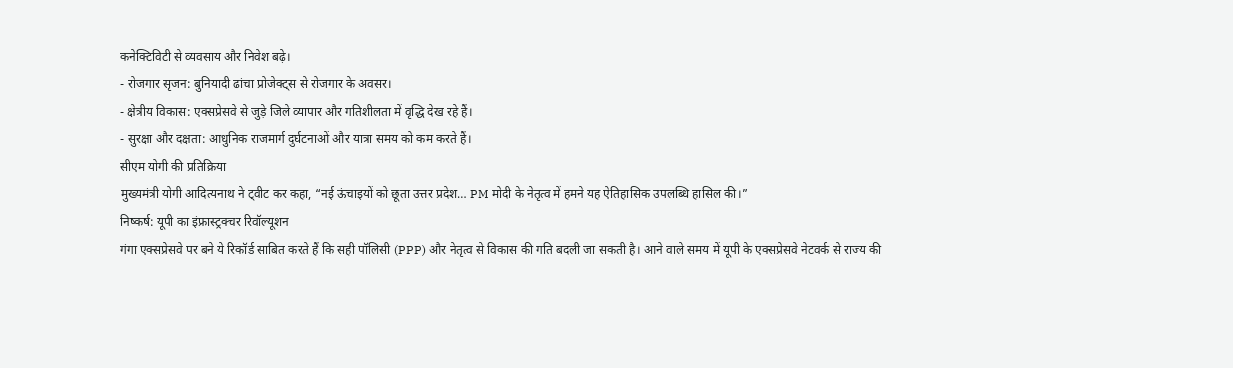कनेक्टिविटी से व्यवसाय और निवेश बढ़े।
- रोजगार सृजन: बुनियादी ढांचा प्रोजेक्ट्स से रोजगार के अवसर।
- क्षेत्रीय विकास: एक्सप्रेसवे से जुड़े जिले व्यापार और गतिशीलता में वृद्धि देख रहे हैं।
- सुरक्षा और दक्षता: आधुनिक राजमार्ग दुर्घटनाओं और यात्रा समय को कम करते हैं।
सीएम योगी की प्रतिक्रिया
मुख्यमंत्री योगी आदित्यनाथ ने ट्वीट कर कहा, “नई ऊंचाइयों को छूता उत्तर प्रदेश… PM मोदी के नेतृत्व में हमने यह ऐतिहासिक उपलब्धि हासिल की।”
निष्कर्ष: यूपी का इंफ्रास्ट्रक्चर रिवॉल्यूशन
गंगा एक्सप्रेसवे पर बने ये रिकॉर्ड साबित करते हैं कि सही पॉलिसी (PPP) और नेतृत्व से विकास की गति बदली जा सकती है। आने वाले समय में यूपी के एक्सप्रेसवे नेटवर्क से राज्य की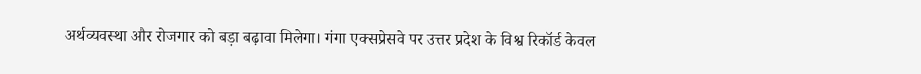अर्थव्यवस्था और रोजगार को बड़ा बढ़ावा मिलेगा। गंगा एक्सप्रेसवे पर उत्तर प्रदेश के विश्व रिकॉर्ड केवल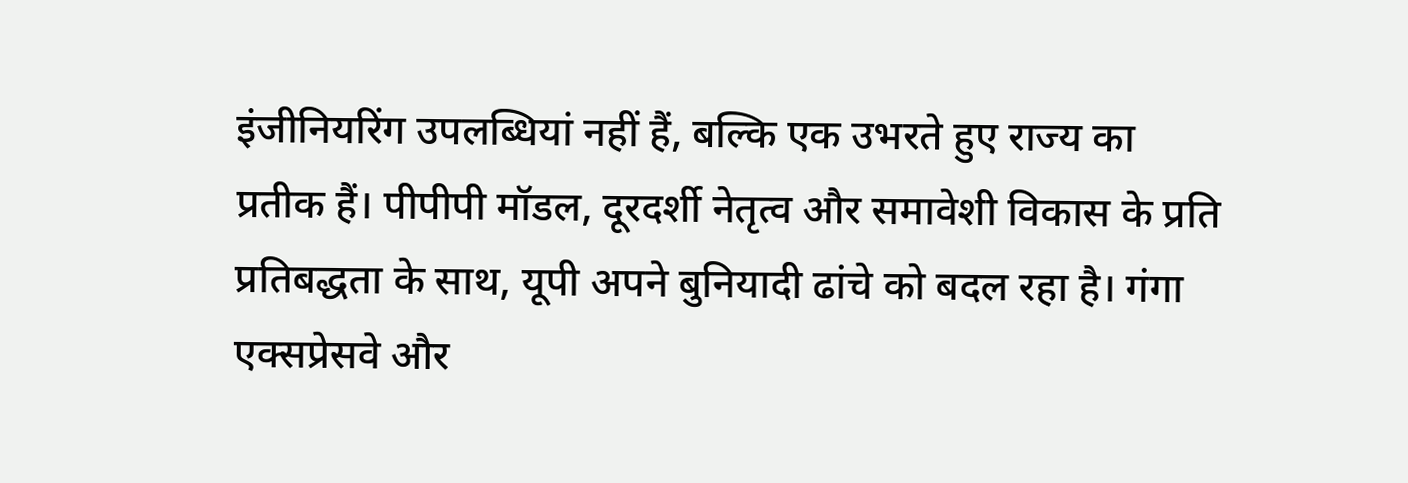इंजीनियरिंग उपलब्धियां नहीं हैं, बल्कि एक उभरते हुए राज्य का प्रतीक हैं। पीपीपी मॉडल, दूरदर्शी नेतृत्व और समावेशी विकास के प्रति प्रतिबद्धता के साथ, यूपी अपने बुनियादी ढांचे को बदल रहा है। गंगा एक्सप्रेसवे और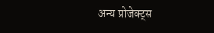अन्य प्रोजेक्ट्स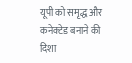यूपी को समृद्ध और कनेक्टेड बनाने की दिशा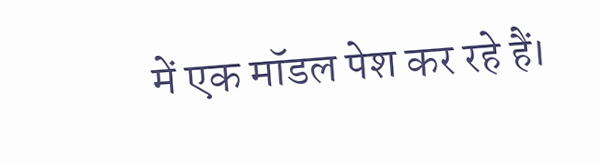में एक मॉडल पेश कर रहे हैं।